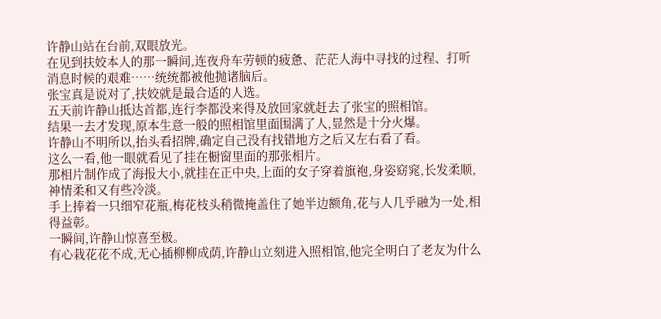许静山站在台前,双眼放光。
在见到扶姣本人的那一瞬间,连夜舟车劳顿的疲惫、茫茫人海中寻找的过程、打听消息时候的艰难……统统都被他抛诸脑后。
张宝真是说对了,扶姣就是最合适的人选。
五天前许静山抵达首都,连行李都没来得及放回家就赶去了张宝的照相馆。
结果一去才发现,原本生意一般的照相馆里面围满了人,显然是十分火爆。
许静山不明所以,抬头看招牌,确定自己没有找错地方之后又左右看了看。
这么一看,他一眼就看见了挂在橱窗里面的那张相片。
那相片制作成了海报大小,就挂在正中央,上面的女子穿着旗袍,身姿窈窕,长发柔顺,神情柔和又有些冷淡。
手上捧着一只细窄花瓶,梅花枝头稍微掩盖住了她半边额角,花与人几乎融为一处,相得益彰。
一瞬间,许静山惊喜至极。
有心栽花花不成,无心插柳柳成荫,许静山立刻进入照相馆,他完全明白了老友为什么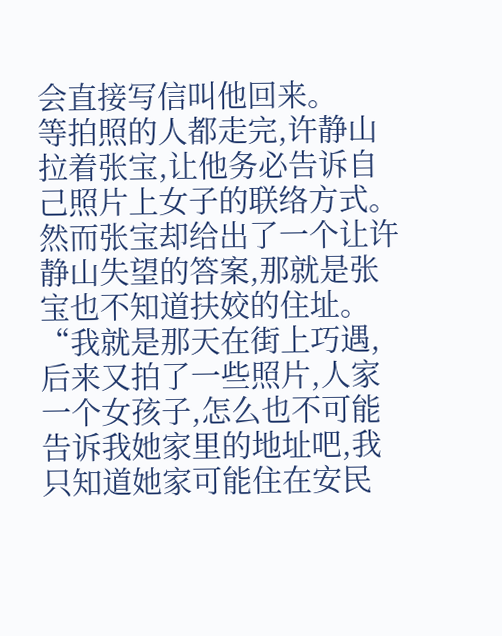会直接写信叫他回来。
等拍照的人都走完,许静山拉着张宝,让他务必告诉自己照片上女子的联络方式。
然而张宝却给出了一个让许静山失望的答案,那就是张宝也不知道扶姣的住址。
“我就是那天在街上巧遇,后来又拍了一些照片,人家一个女孩子,怎么也不可能告诉我她家里的地址吧,我只知道她家可能住在安民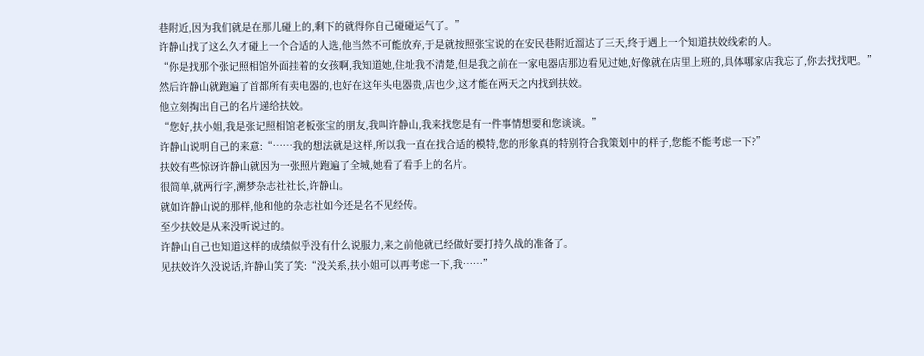巷附近,因为我们就是在那儿碰上的,剩下的就得你自己碰碰运气了。”
许静山找了这么久才碰上一个合适的人选,他当然不可能放弃,于是就按照张宝说的在安民巷附近溜达了三天,终于遇上一个知道扶姣线索的人。
“你是找那个张记照相馆外面挂着的女孩啊,我知道她,住址我不清楚,但是我之前在一家电器店那边看见过她,好像就在店里上班的,具体哪家店我忘了,你去找找吧。”
然后许静山就跑遍了首都所有卖电器的,也好在这年头电器贵,店也少,这才能在两天之内找到扶姣。
他立刻掏出自己的名片递给扶姣。
“您好,扶小姐,我是张记照相馆老板张宝的朋友,我叫许静山,我来找您是有一件事情想要和您谈谈。”
许静山说明自己的来意:“……我的想法就是这样,所以我一直在找合适的模特,您的形象真的特别符合我策划中的样子,您能不能考虑一下?”
扶姣有些惊讶许静山就因为一张照片跑遍了全城,她看了看手上的名片。
很简单,就两行字,溯梦杂志社社长,许静山。
就如许静山说的那样,他和他的杂志社如今还是名不见经传。
至少扶姣是从来没听说过的。
许静山自己也知道这样的成绩似乎没有什么说服力,来之前他就已经做好要打持久战的准备了。
见扶姣许久没说话,许静山笑了笑:“没关系,扶小姐可以再考虑一下,我……”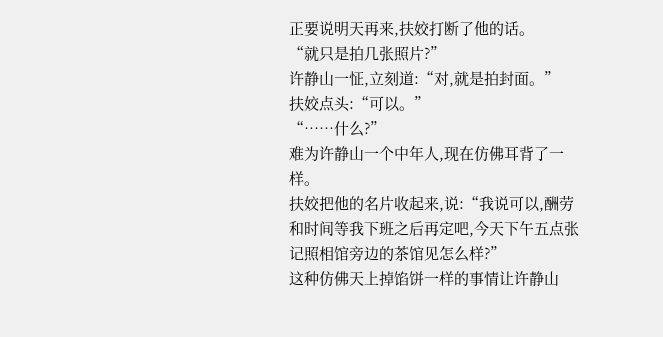正要说明天再来,扶姣打断了他的话。
“就只是拍几张照片?”
许静山一怔,立刻道:“对,就是拍封面。”
扶姣点头:“可以。”
“……什么?”
难为许静山一个中年人,现在仿佛耳背了一样。
扶姣把他的名片收起来,说:“我说可以,酬劳和时间等我下班之后再定吧,今天下午五点张记照相馆旁边的茶馆见怎么样?”
这种仿佛天上掉馅饼一样的事情让许静山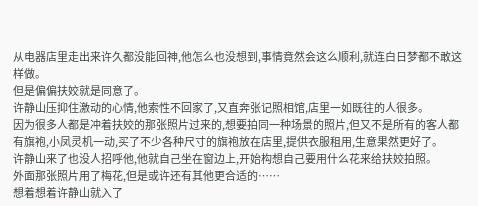从电器店里走出来许久都没能回神,他怎么也没想到,事情竟然会这么顺利,就连白日梦都不敢这样做。
但是偏偏扶姣就是同意了。
许静山压抑住激动的心情,他索性不回家了,又直奔张记照相馆,店里一如既往的人很多。
因为很多人都是冲着扶姣的那张照片过来的,想要拍同一种场景的照片,但又不是所有的客人都有旗袍,小凤灵机一动,买了不少各种尺寸的旗袍放在店里,提供衣服租用,生意果然更好了。
许静山来了也没人招呼他,他就自己坐在窗边上,开始构想自己要用什么花来给扶姣拍照。
外面那张照片用了梅花,但是或许还有其他更合适的……
想着想着许静山就入了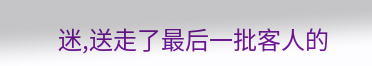迷,送走了最后一批客人的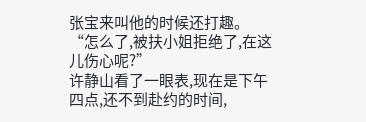张宝来叫他的时候还打趣。
“怎么了,被扶小姐拒绝了,在这儿伤心呢?”
许静山看了一眼表,现在是下午四点,还不到赴约的时间,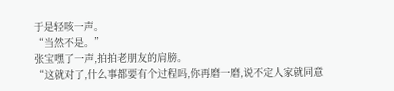于是轻咳一声。
“当然不是。”
张宝嘿了一声,拍拍老朋友的肩膀。
“这就对了,什么事都要有个过程吗,你再磨一磨,说不定人家就同意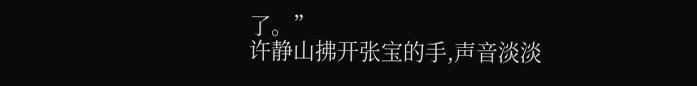了。”
许静山拂开张宝的手,声音淡淡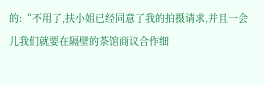的:“不用了,扶小姐已经同意了我的拍摄请求,并且一会儿我们就要在隔壁的茶馆商议合作细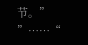节。”
”……“